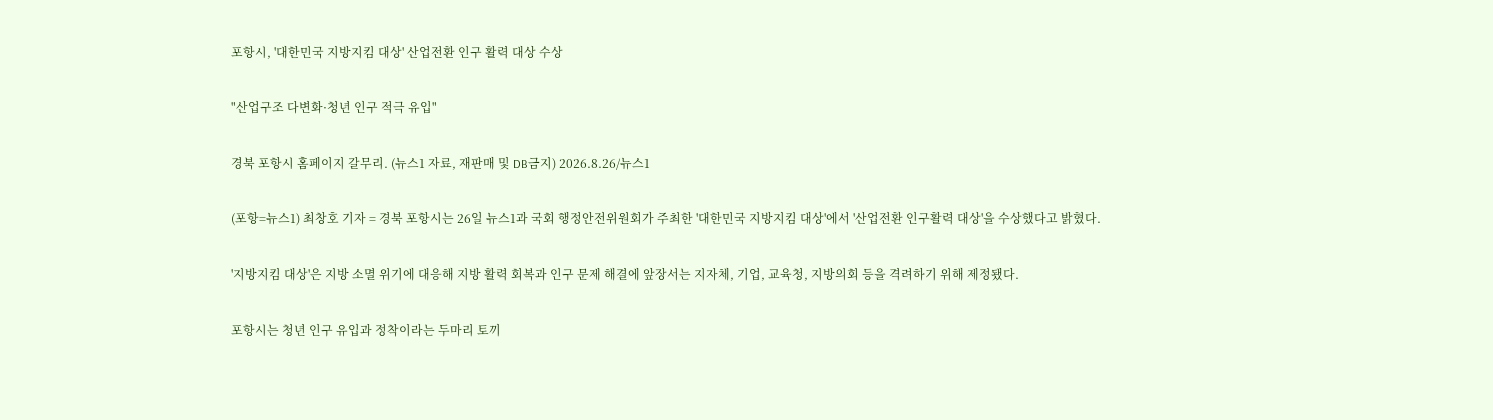포항시, '대한민국 지방지킴 대상' 산업전환 인구 활력 대상 수상

"산업구조 다변화·청년 인구 적극 유입"

경북 포항시 홈페이지 갈무리. (뉴스1 자료, 재판매 및 DB금지) 2026.8.26/뉴스1

(포항=뉴스1) 최창호 기자 = 경북 포항시는 26일 뉴스1과 국회 행정안전위원회가 주최한 '대한민국 지방지킴 대상'에서 '산업전환 인구활력 대상'을 수상했다고 밝혔다.

'지방지킴 대상'은 지방 소멸 위기에 대응해 지방 활력 회복과 인구 문제 해결에 앞장서는 지자체, 기업, 교육청, 지방의회 등을 격려하기 위해 제정됐다.

포항시는 청년 인구 유입과 정착이라는 두마리 토끼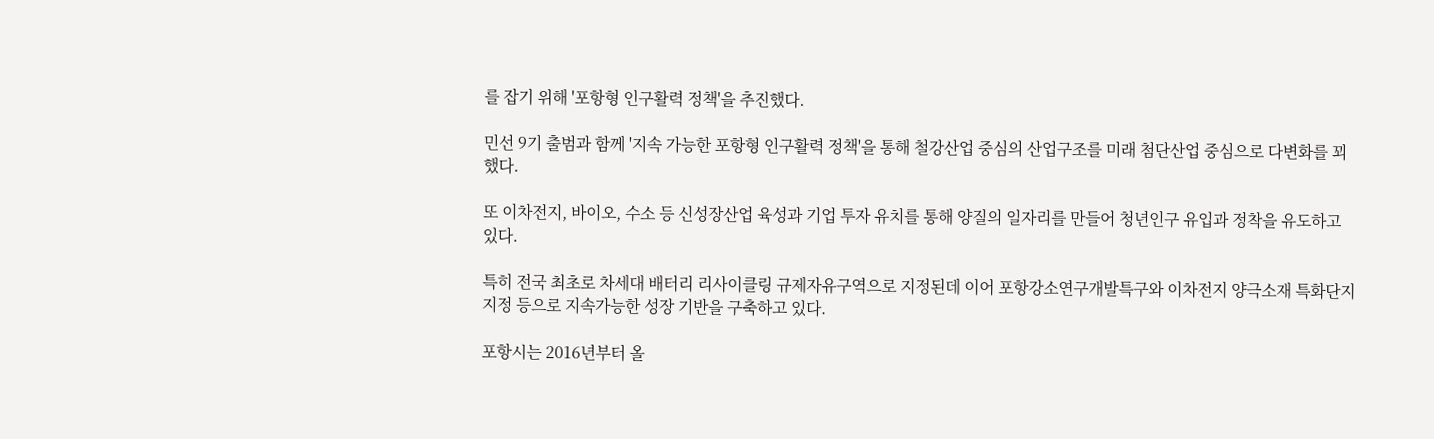를 잡기 위해 '포항형 인구활력 정책'을 추진했다.

민선 9기 출범과 함께 '지속 가능한 포항형 인구활력 정책'을 통해 철강산업 중심의 산업구조를 미래 첨단산업 중심으로 다변화를 꾀했다.

또 이차전지, 바이오, 수소 등 신성장산업 육성과 기업 투자 유치를 통해 양질의 일자리를 만들어 청년인구 유입과 정착을 유도하고 있다.

특히 전국 최초로 차세대 배터리 리사이클링 규제자유구역으로 지정된데 이어 포항강소연구개발특구와 이차전지 양극소재 특화단지 지정 등으로 지속가능한 성장 기반을 구축하고 있다.

포항시는 2016년부터 올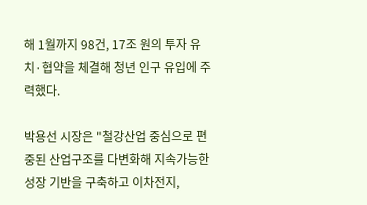해 1월까지 98건, 17조 원의 투자 유치·협약을 체결해 청년 인구 유입에 주력했다.

박용선 시장은 "철강산업 중심으로 편중된 산업구조를 다변화해 지속가능한 성장 기반을 구축하고 이차전지,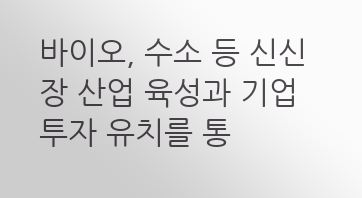바이오, 수소 등 신신장 산업 육성과 기업 투자 유치를 통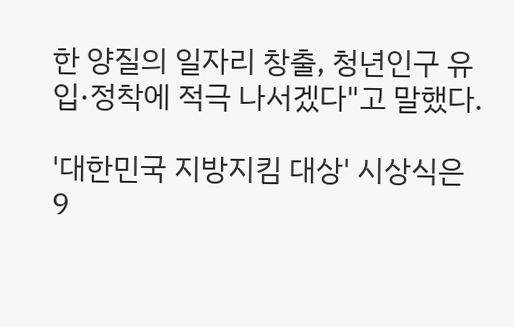한 양질의 일자리 창출, 청년인구 유입·정착에 적극 나서겠다"고 말했다.

'대한민국 지방지킴 대상' 시상식은 9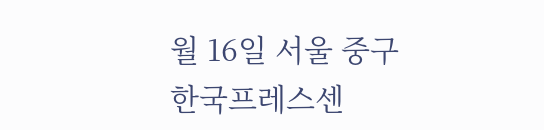월 16일 서울 중구 한국프레스센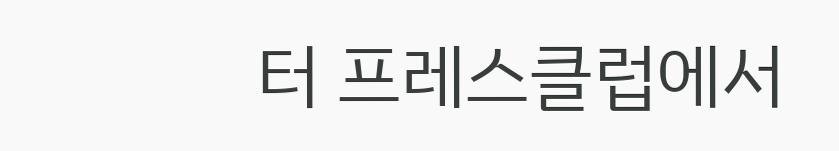터 프레스클럽에서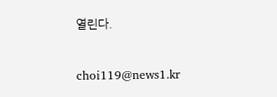열린다.

choi119@news1.kr